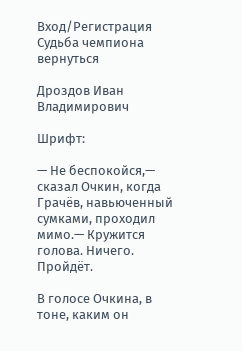Вход/Регистрация
Судьба чемпиона
вернуться

Дроздов Иван Владимирович

Шрифт:

— Не беспокойся,— сказал Очкин, когда Грачёв, навьюченный сумками, проходил мимо.— Кружится голова. Ничего. Пройдёт.

В голосе Очкина, в тоне, каким он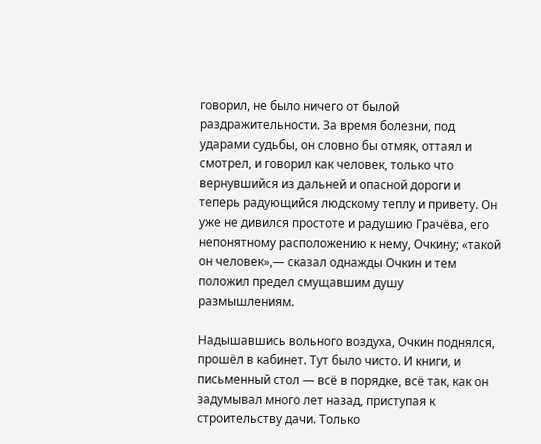говорил, не было ничего от былой раздражительности. За время болезни, под ударами судьбы, он словно бы отмяк, оттаял и смотрел, и говорил как человек, только что вернувшийся из дальней и опасной дороги и теперь радующийся людскому теплу и привету. Он уже не дивился простоте и радушию Грачёва, его непонятному расположению к нему, Очкину; «такой он человек»,— сказал однажды Очкин и тем положил предел смущавшим душу размышлениям.

Надышавшись вольного воздуха, Очкин поднялся, прошёл в кабинет. Тут было чисто. И книги, и письменный стол — всё в порядке, всё так, как он задумывал много лет назад, приступая к строительству дачи. Только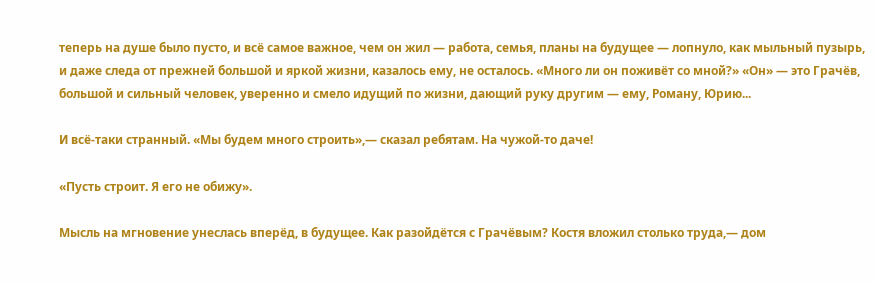теперь на душе было пусто, и всё самое важное, чем он жил — работа, семья, планы на будущее — лопнуло, как мыльный пузырь, и даже следа от прежней большой и яркой жизни, казалось ему, не осталось. «Много ли он поживёт со мной?» «Он» — это Грачёв, большой и сильный человек, уверенно и смело идущий по жизни, дающий руку другим — ему, Роману, Юрию...

И всё-таки странный. «Мы будем много строить»,— сказал ребятам. На чужой-то даче!

«Пусть строит. Я его не обижу».

Мысль на мгновение унеслась вперёд, в будущее. Как разойдётся с Грачёвым? Костя вложил столько труда,— дом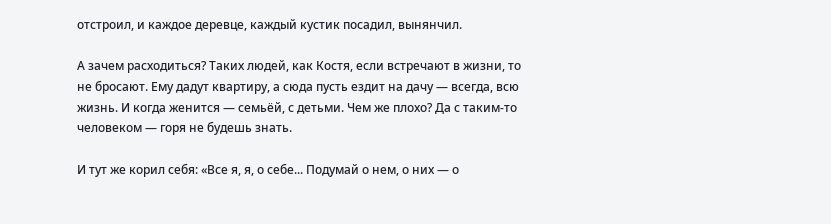отстроил, и каждое деревце, каждый кустик посадил, вынянчил.

А зачем расходиться? Таких людей, как Костя, если встречают в жизни, то не бросают. Ему дадут квартиру, а сюда пусть ездит на дачу — всегда, всю жизнь. И когда женится — семьёй, с детьми. Чем же плохо? Да с таким-то человеком — горя не будешь знать.

И тут же корил себя: «Все я, я, о себе... Подумай о нем, о них — о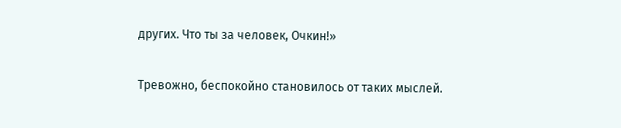других. Что ты за человек, Очкин!»

Тревожно, беспокойно становилось от таких мыслей.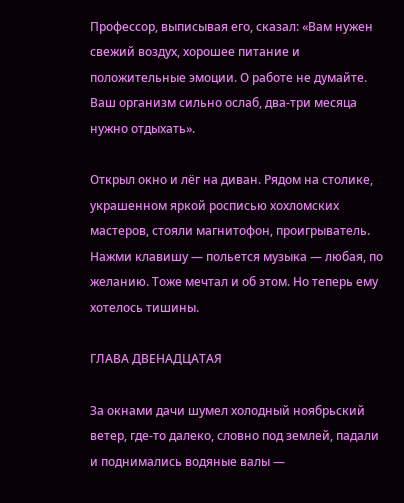Профессор, выписывая его, сказал: «Вам нужен свежий воздух, хорошее питание и положительные эмоции. О работе не думайте. Ваш организм сильно ослаб, два-три месяца нужно отдыхать».

Открыл окно и лёг на диван. Рядом на столике, украшенном яркой росписью хохломских мастеров, стояли магнитофон, проигрыватель. Нажми клавишу — польется музыка — любая, по желанию. Тоже мечтал и об этом. Но теперь ему хотелось тишины.

ГЛАВА ДВЕНАДЦАТАЯ

За окнами дачи шумел холодный ноябрьский ветер, где-то далеко, словно под землей, падали и поднимались водяные валы —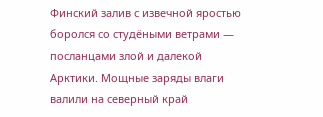Финский залив с извечной яростью боролся со студёными ветрами — посланцами злой и далекой Арктики. Мощные заряды влаги валили на северный край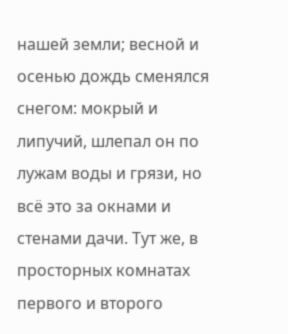нашей земли; весной и осенью дождь сменялся снегом: мокрый и липучий, шлепал он по лужам воды и грязи, но всё это за окнами и стенами дачи. Тут же, в просторных комнатах первого и второго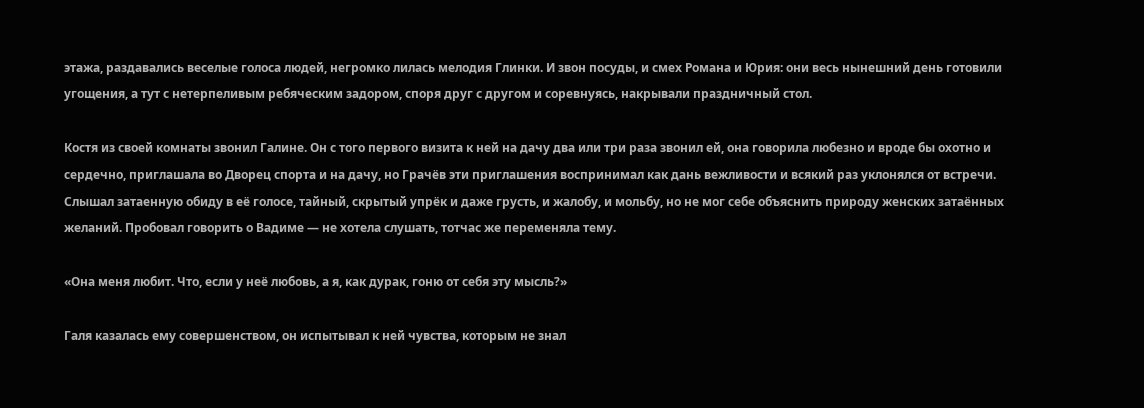этажа, раздавались веселые голоса людей, негромко лилась мелодия Глинки. И звон посуды, и смех Романа и Юрия: они весь нынешний день готовили угощения, а тут с нетерпеливым ребяческим задором, споря друг с другом и соревнуясь, накрывали праздничный стол.

Костя из своей комнаты звонил Галине. Он с того первого визита к ней на дачу два или три раза звонил ей, она говорила любезно и вроде бы охотно и сердечно, приглашала во Дворец спорта и на дачу, но Грачёв эти приглашения воспринимал как дань вежливости и всякий раз уклонялся от встречи. Слышал затаенную обиду в её голосе, тайный, скрытый упрёк и даже грусть, и жалобу, и мольбу, но не мог себе объяснить природу женских затаённых желаний. Пробовал говорить о Вадиме — не хотела слушать, тотчас же переменяла тему.

«Она меня любит. Что, если у неё любовь, а я, как дурак, гоню от себя эту мысль?»

Галя казалась ему совершенством, он испытывал к ней чувства, которым не знал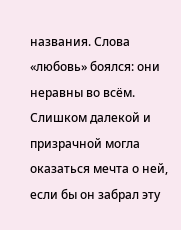названия. Слова «любовь» боялся: они неравны во всём. Слишком далекой и призрачной могла оказаться мечта о ней, если бы он забрал эту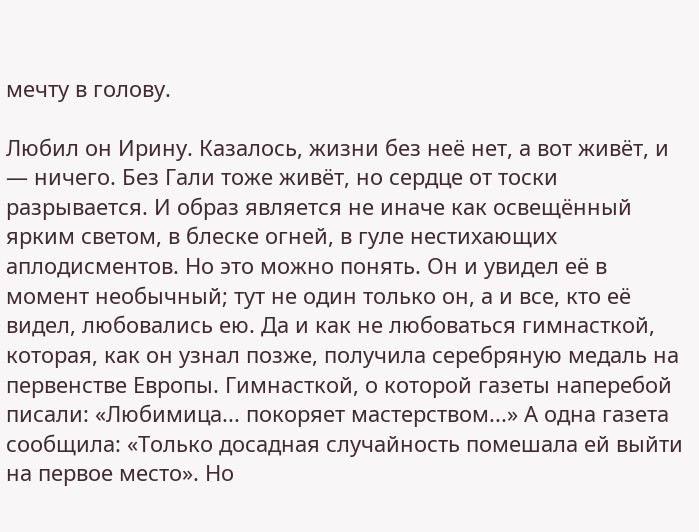мечту в голову.

Любил он Ирину. Казалось, жизни без неё нет, а вот живёт, и — ничего. Без Гали тоже живёт, но сердце от тоски разрывается. И образ является не иначе как освещённый ярким светом, в блеске огней, в гуле нестихающих аплодисментов. Но это можно понять. Он и увидел её в момент необычный; тут не один только он, а и все, кто её видел, любовались ею. Да и как не любоваться гимнасткой, которая, как он узнал позже, получила серебряную медаль на первенстве Европы. Гимнасткой, о которой газеты наперебой писали: «Любимица... покоряет мастерством...» А одна газета сообщила: «Только досадная случайность помешала ей выйти на первое место». Но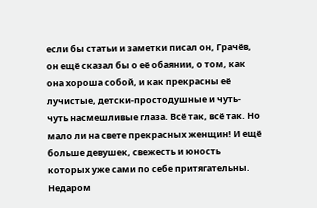если бы статьи и заметки писал он, Грачёв, он ещё сказал бы о её обаянии, о том, как она хороша собой, и как прекрасны её лучистые, детски-простодушные и чуть-чуть насмешливые глаза. Всё так, всё так. Но мало ли на свете прекрасных женщин! И ещё больше девушек, свежесть и юность которых уже сами по себе притягательны. Недаром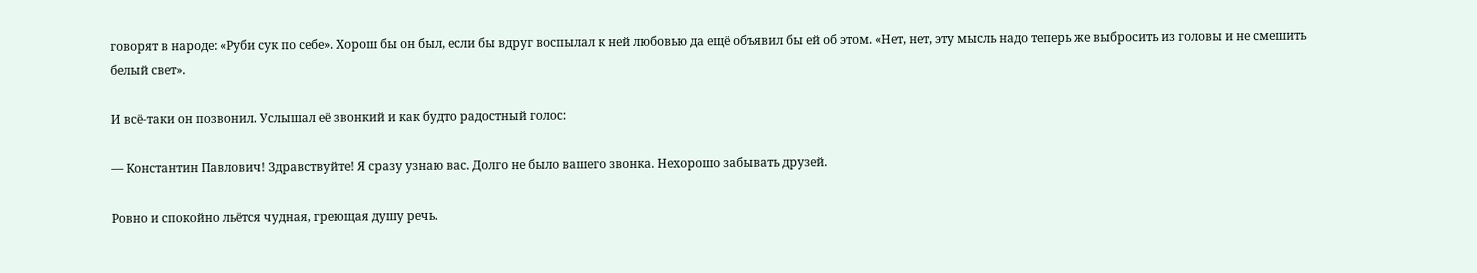говорят в народе: «Руби сук по себе». Хорош бы он был, если бы вдруг воспылал к ней любовью да ещё объявил бы ей об этом. «Нет, нет, эту мысль надо теперь же выбросить из головы и не смешить белый свет».

И всё-таки он позвонил. Услышал её звонкий и как будто радостный голос:

— Константин Павлович! Здравствуйте! Я сразу узнаю вас. Долго не было вашего звонка. Нехорошо забывать друзей.

Ровно и спокойно льётся чудная, греющая душу речь.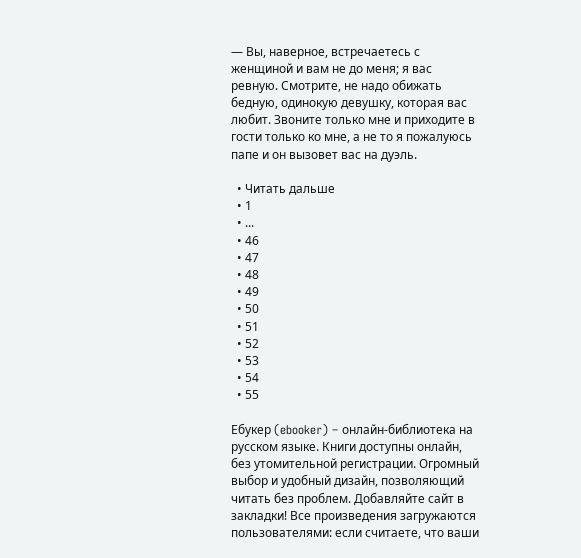— Вы, наверное, встречаетесь с женщиной и вам не до меня; я вас ревную. Смотрите, не надо обижать бедную, одинокую девушку, которая вас любит. Звоните только мне и приходите в гости только ко мне, а не то я пожалуюсь папе и он вызовет вас на дуэль.

  • Читать дальше
  • 1
  • ...
  • 46
  • 47
  • 48
  • 49
  • 50
  • 51
  • 52
  • 53
  • 54
  • 55

Ебукер (ebooker) – онлайн-библиотека на русском языке. Книги доступны онлайн, без утомительной регистрации. Огромный выбор и удобный дизайн, позволяющий читать без проблем. Добавляйте сайт в закладки! Все произведения загружаются пользователями: если считаете, что ваши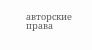авторские права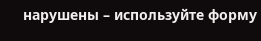нарушены – используйте форму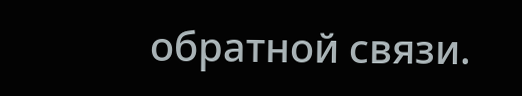обратной связи.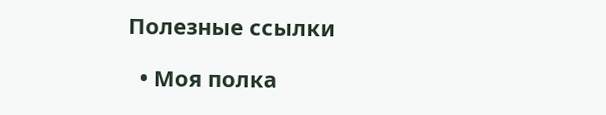Полезные ссылки

  • Моя полка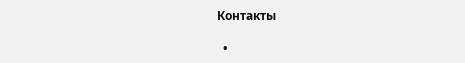Контакты

  •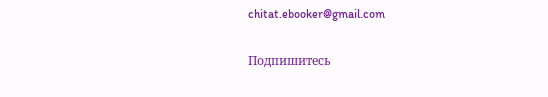chitat.ebooker@gmail.com

Подпишитесь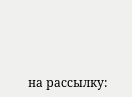на рассылку: